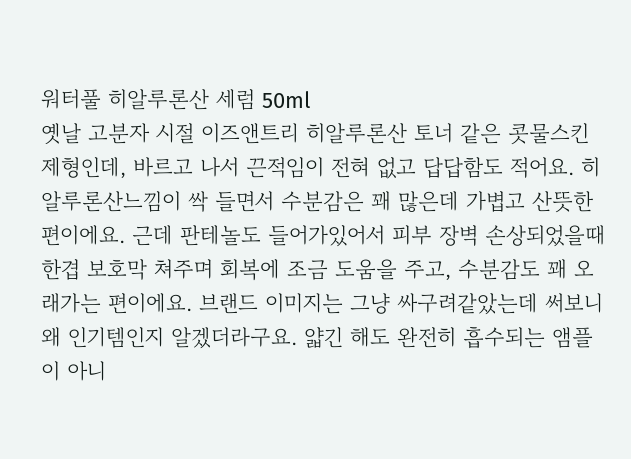워터풀 히알루론산 세럼 50ml
옛날 고분자 시절 이즈앤트리 히알루론산 토너 같은 콧물스킨 제형인데, 바르고 나서 끈적임이 전혀 없고 답답함도 적어요. 히알루론산느낌이 싹 들면서 수분감은 꽤 많은데 가볍고 산뜻한 편이에요. 근데 판테놀도 들어가있어서 피부 장벽 손상되었을때 한겹 보호막 쳐주며 회복에 조금 도움을 주고, 수분감도 꽤 오래가는 편이에요. 브랜드 이미지는 그냥 싸구려같았는데 써보니 왜 인기템인지 알겠더라구요. 얇긴 해도 완전히 흡수되는 앰플이 아니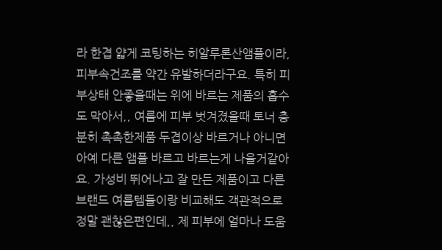라 한겹 얇게 코팅하는 히알루론산앰플이라, 피부속건조를 약간 유발하더라구요. 특히 피부상태 안좋을때는 위에 바르는 제품의 흡수도 막아서,, 여름에 피부 벗겨졌을때 토너 충분히 촉촉한제품 두겹이상 바르거나 아니면 아예 다른 앰플 바르고 바르는게 나을거같아요. 가성비 뛰어나고 잘 만든 제품이고 다른 브랜드 여름템들이랑 비교해도 객관적으로 정말 괜찮은편인데,, 제 피부에 얼마나 도움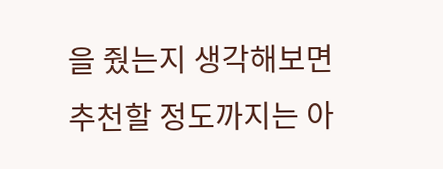을 줬는지 생각해보면 추천할 정도까지는 아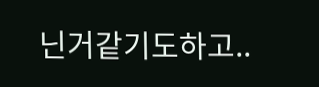닌거같기도하고..